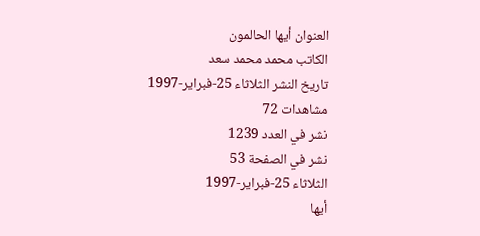العنوان أيها الحالمون
الكاتب محمد محمد سعد
تاريخ النشر الثلاثاء 25-فبراير-1997
مشاهدات 72
نشر في العدد 1239
نشر في الصفحة 53
الثلاثاء 25-فبراير-1997
أيها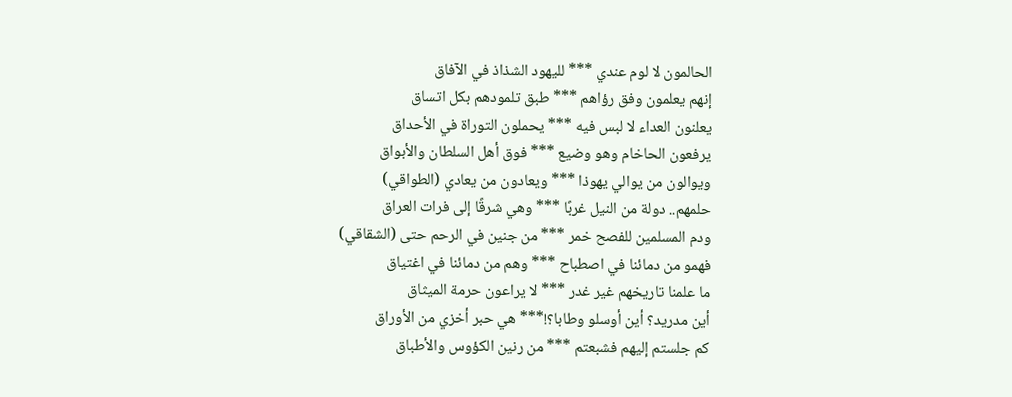الحالمون لا لوم عندي *** لليهود الشذاذ في الآفاق
إنهم يعلمون وفق رؤاهم *** طبق تلمودهم بكل اتساق
يعلنون العداء لا لبس فيه *** يحملون التوراة في الأحداق
يرفعون الحاخام وهو وضيع *** فوق أهل السلطان والأبواق
ويوالون من يوالي يهوذا *** ويعادون من يعادي (الطواقي)
حلمهم.. دولة من النيل غربًا *** وهي شرقًا إلى فرات العراق
ودم المسلمين للفصح خمر *** من جنين في الرحم حتى (الشقاقي)
فهمو من دمائنا في اصطباح *** وهم من دمائنا في اغتياق
ما علمنا تاريخهم غير غدر *** لا يراعون حرمة الميثاق
أين مدريد؟ أين أوسلو وطابا؟!*** هي حبر أخزي من الأوراق
كم جلستم إليهم فشبعتم *** من رنين الكؤوس والأطباق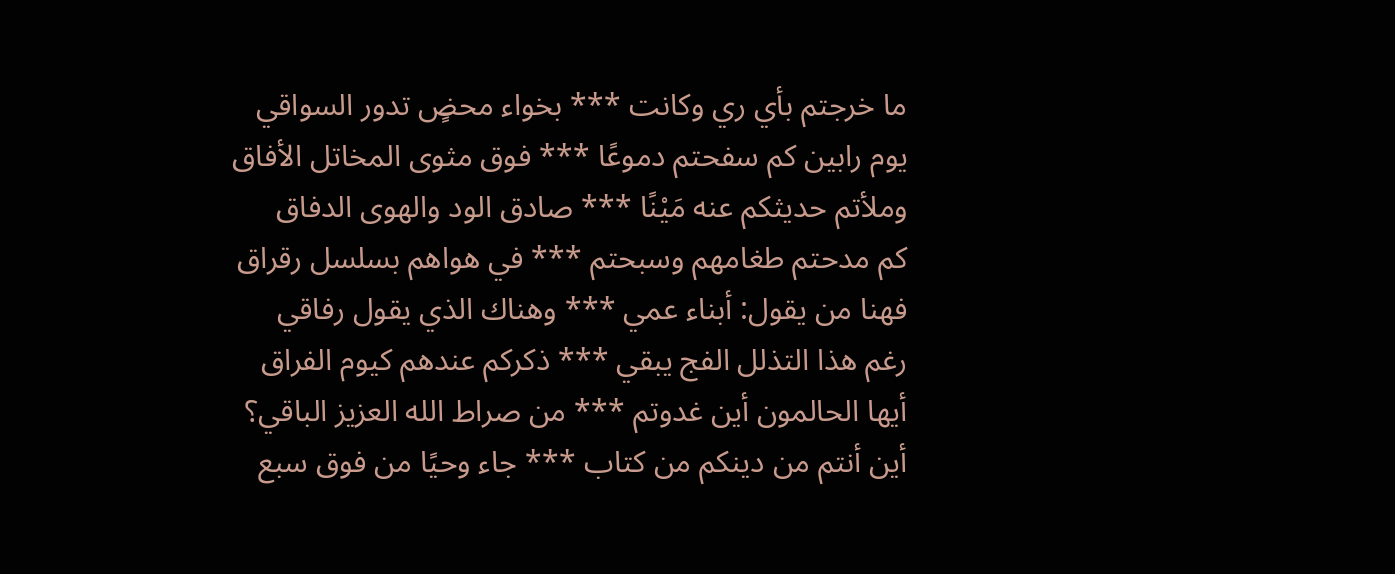ما خرجتم بأي ري وكانت *** بخواء محضٍ تدور السواقي
يوم رابين كم سفحتم دموعًا *** فوق مثوى المخاتل الأفاق
وملأتم حديثكم عنه مَيْنًا *** صادق الود والهوى الدفاق
كم مدحتم طغامهم وسبحتم *** في هواهم بسلسل رقراق
فهنا من يقول: أبناء عمي *** وهناك الذي يقول رفاقي
رغم هذا التذلل الفج يبقي *** ذكركم عندهم كيوم الفراق
أيها الحالمون أين غدوتم *** من صراط الله العزيز الباقي؟
أين أنتم من دينكم من كتاب *** جاء وحيًا من فوق سبع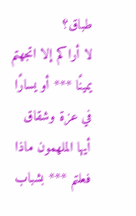طباق؟
لا أراكم إلا اتجهتم يمينًا *** أو يسارًا في عزة وشقاق
أيها الملهمون ماذا فعلتم *** بشباب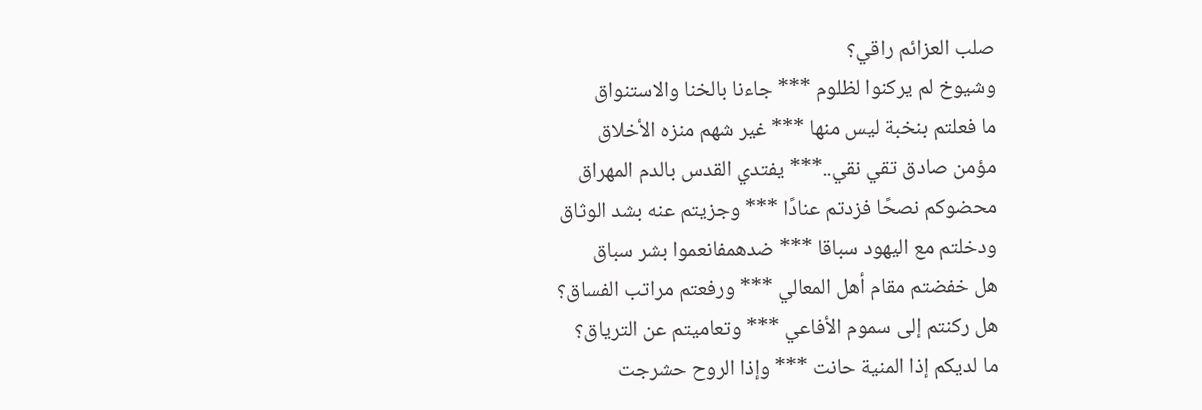صلب العزائم راقي؟
وشيوخ لم يركنوا لظلوم *** جاءنا بالخنا والاستنواق
ما فعلتم بنخبة ليس منها *** غير شهم منزه الأخلاق
مؤمن صادق تقي نقي..*** يفتدي القدس بالدم المهراق
محضوكم نصحًا فزدتم عنادًا *** وجزيتم عنه بشد الوثاق
ودخلتم مع اليهود سباقا *** ضدهمفانعموا بشر سباق
هل خفضتم مقام أهل المعالي *** ورفعتم مراتب الفساق؟
هل ركنتم إلى سموم الأفاعي *** وتعاميتم عن الترياق؟
ما لديكم إذا المنية حانت *** وإذا الروح حشرجت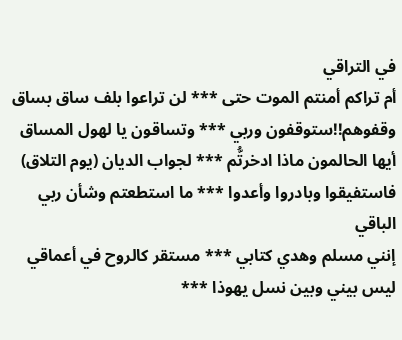في التراقي
أم تراكم أمنتم الموت حتى *** لن تراعوا بلف ساق بساق
وقفوهم!!ستوقفون وربي *** وتساقون يا لهول المساق
أيها الحالمون ماذا ادخرتُّم *** لجواب الديان (يوم التلاق)
فاستفيقوا وبادروا وأعدوا *** ما استطعتم وشأن ربي الباقي
إنني مسلم وهدي كتابي *** مستقر كالروح في أعماقي
ليس بيني وبين نسل يهوذا ***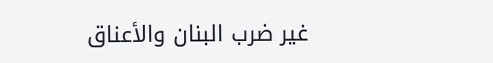غير ضرب البنان والأعناق